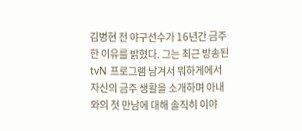김병현 전 야구선수가 16년간 금주한 이유를 밝혔다. 그는 최근 방송된 tvN 프로그램 남겨서 뭐하게에서 자신의 금주 생활을 소개하며 아내와의 첫 만남에 대해 솔직히 이야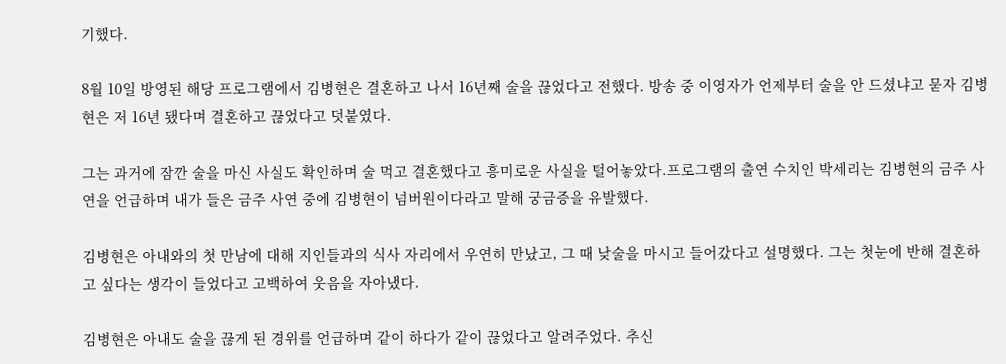기했다.

8월 10일 방영된 해당 프로그램에서 김병현은 결혼하고 나서 16년째 술을 끊었다고 전했다. 방송 중 이영자가 언제부터 술을 안 드셨냐고 묻자 김병현은 저 16년 됐다며 결혼하고 끊었다고 덧붙였다.

그는 과거에 잠깐 술을 마신 사실도 확인하며 술 먹고 결혼했다고 흥미로운 사실을 털어놓았다.프로그램의 출연 수치인 박세리는 김병현의 금주 사연을 언급하며 내가 들은 금주 사연 중에 김병현이 넘버원이다라고 말해 궁금증을 유발했다.

김병현은 아내와의 첫 만남에 대해 지인들과의 식사 자리에서 우연히 만났고, 그 때 낮술을 마시고 들어갔다고 설명했다. 그는 첫눈에 반해 결혼하고 싶다는 생각이 들었다고 고백하여 웃음을 자아냈다.

김병현은 아내도 술을 끊게 된 경위를 언급하며 같이 하다가 같이 끊었다고 알려주었다. 추신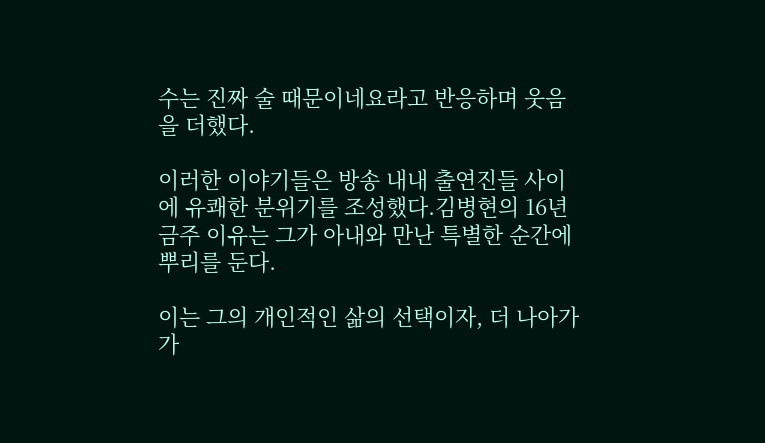수는 진짜 술 때문이네요라고 반응하며 웃음을 더했다.

이러한 이야기들은 방송 내내 출연진들 사이에 유쾌한 분위기를 조성했다.김병현의 16년 금주 이유는 그가 아내와 만난 특별한 순간에 뿌리를 둔다.

이는 그의 개인적인 삶의 선택이자, 더 나아가 가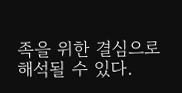족을 위한 결심으로 해석될 수 있다.